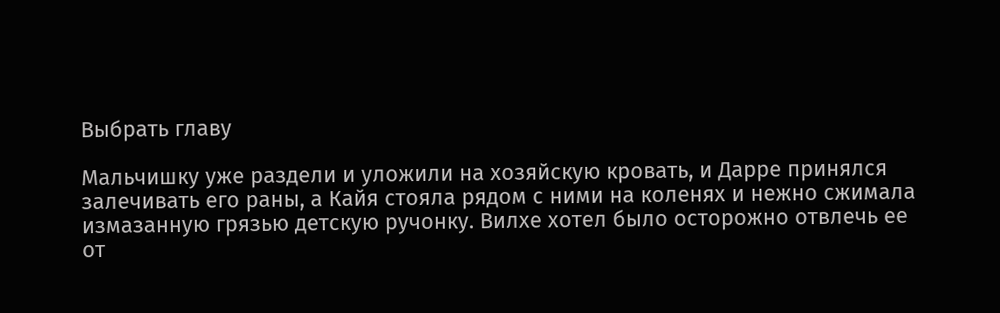Выбрать главу

Мальчишку уже раздели и уложили на хозяйскую кровать, и Дарре принялся залечивать его раны, а Кайя стояла рядом с ними на коленях и нежно сжимала измазанную грязью детскую ручонку. Вилхе хотел было осторожно отвлечь ее от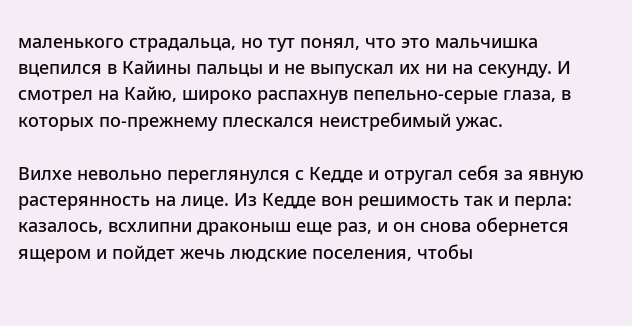маленького страдальца, но тут понял, что это мальчишка вцепился в Кайины пальцы и не выпускал их ни на секунду. И смотрел на Кайю, широко распахнув пепельно-серые глаза, в которых по-прежнему плескался неистребимый ужас.

Вилхе невольно переглянулся с Кедде и отругал себя за явную растерянность на лице. Из Кедде вон решимость так и перла: казалось, всхлипни драконыш еще раз, и он снова обернется ящером и пойдет жечь людские поселения, чтобы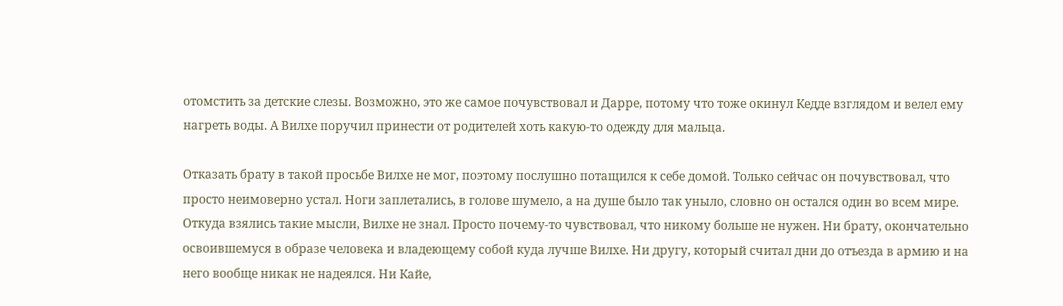отомстить за детские слезы. Возможно, это же самое почувствовал и Дарре, потому что тоже окинул Кедде взглядом и велел ему нагреть воды. А Вилхе поручил принести от родителей хоть какую-то одежду для мальца.

Отказать брату в такой просьбе Вилхе не мог, поэтому послушно потащился к себе домой. Только сейчас он почувствовал, что просто неимоверно устал. Ноги заплетались, в голове шумело, а на душе было так уныло, словно он остался один во всем мире. Откуда взялись такие мысли, Вилхе не знал. Просто почему-то чувствовал, что никому больше не нужен. Ни брату, окончательно освоившемуся в образе человека и владеющему собой куда лучше Вилхе. Ни другу, который считал дни до отъезда в армию и на него вообще никак не надеялся. Ни Кайе,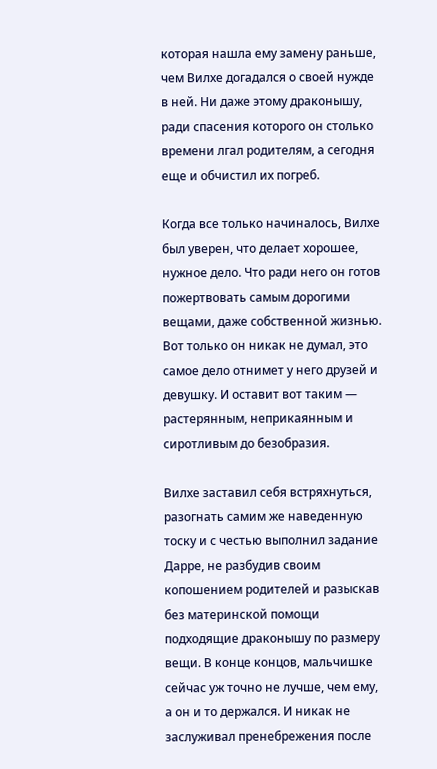которая нашла ему замену раньше, чем Вилхе догадался о своей нужде в ней. Ни даже этому драконышу, ради спасения которого он столько времени лгал родителям, а сегодня еще и обчистил их погреб.

Когда все только начиналось, Вилхе был уверен, что делает хорошее, нужное дело. Что ради него он готов пожертвовать самым дорогими вещами, даже собственной жизнью. Вот только он никак не думал, это самое дело отнимет у него друзей и девушку. И оставит вот таким — растерянным, неприкаянным и сиротливым до безобразия.

Вилхе заставил себя встряхнуться, разогнать самим же наведенную тоску и с честью выполнил задание Дарре, не разбудив своим копошением родителей и разыскав без материнской помощи подходящие драконышу по размеру вещи. В конце концов, мальчишке сейчас уж точно не лучше, чем ему, а он и то держался. И никак не заслуживал пренебрежения после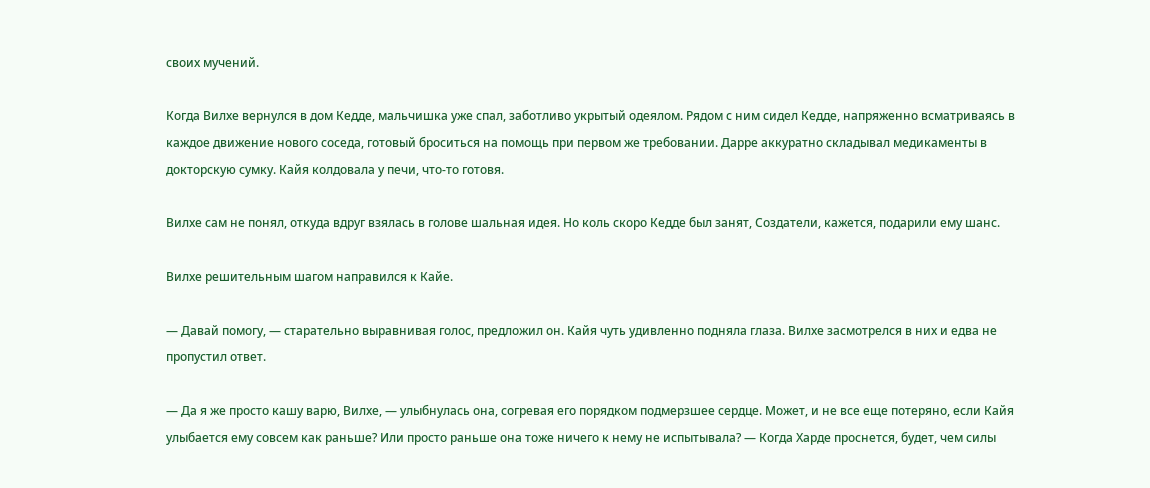своих мучений.

Когда Вилхе вернулся в дом Кедде, мальчишка уже спал, заботливо укрытый одеялом. Рядом с ним сидел Кедде, напряженно всматриваясь в каждое движение нового соседа, готовый броситься на помощь при первом же требовании. Дарре аккуратно складывал медикаменты в докторскую сумку. Кайя колдовала у печи, что-то готовя.

Вилхе сам не понял, откуда вдруг взялась в голове шальная идея. Но коль скоро Кедде был занят, Создатели, кажется, подарили ему шанс.

Вилхе решительным шагом направился к Кайе.

— Давай помогу, — старательно выравнивая голос, предложил он. Кайя чуть удивленно подняла глаза. Вилхе засмотрелся в них и едва не пропустил ответ.

— Да я же просто кашу варю, Вилхе, — улыбнулась она, согревая его порядком подмерзшее сердце. Может, и не все еще потеряно, если Кайя улыбается ему совсем как раньше? Или просто раньше она тоже ничего к нему не испытывала? — Когда Харде проснется, будет, чем силы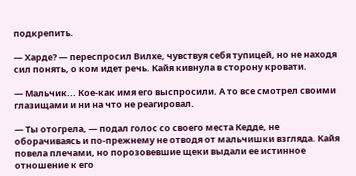подкрепить.

— Харде? — переспросил Вилхе, чувствуя себя тупицей, но не находя сил понять, о ком идет речь. Кайя кивнула в сторону кровати.

— Мальчик... Кое-как имя его выспросили. А то все смотрел своими глазищами и ни на что не реагировал.

— Ты отогрела, — подал голос со своего места Кедде, не оборачиваясь и по-прежнему не отводя от мальчишки взгляда. Кайя повела плечами, но порозовевшие щеки выдали ее истинное отношение к его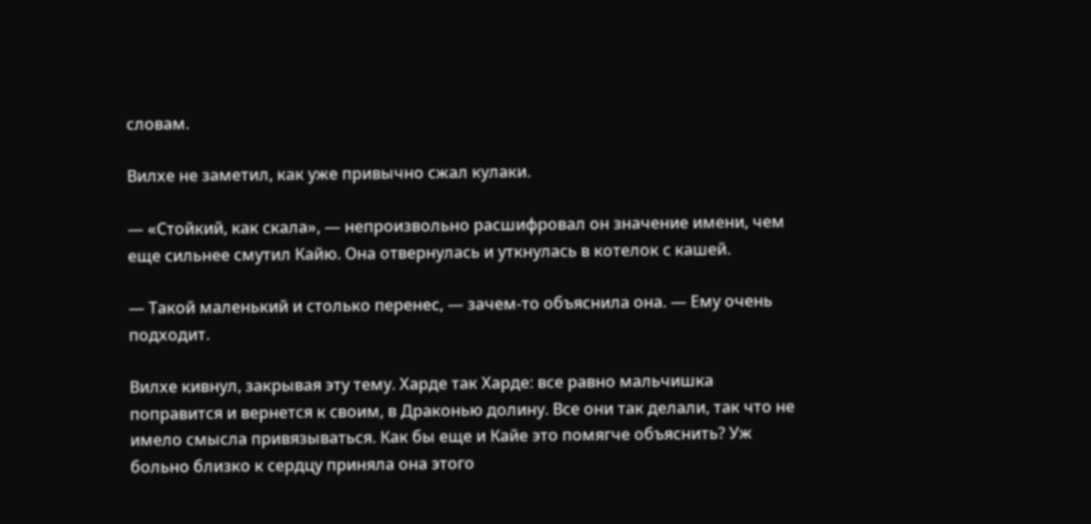словам.

Вилхе не заметил, как уже привычно сжал кулаки.

— «Стойкий, как скала», — непроизвольно расшифровал он значение имени, чем еще сильнее смутил Кайю. Она отвернулась и уткнулась в котелок с кашей.

— Такой маленький и столько перенес, — зачем-то объяснила она. — Ему очень подходит.

Вилхе кивнул, закрывая эту тему. Харде так Харде: все равно мальчишка поправится и вернется к своим, в Драконью долину. Все они так делали, так что не имело смысла привязываться. Как бы еще и Кайе это помягче объяснить? Уж больно близко к сердцу приняла она этого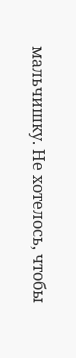мальчишку. Не хотелось, чтобы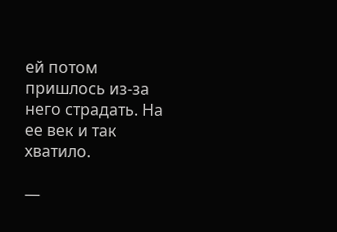ей потом пришлось из-за него страдать. На ее век и так хватило.

—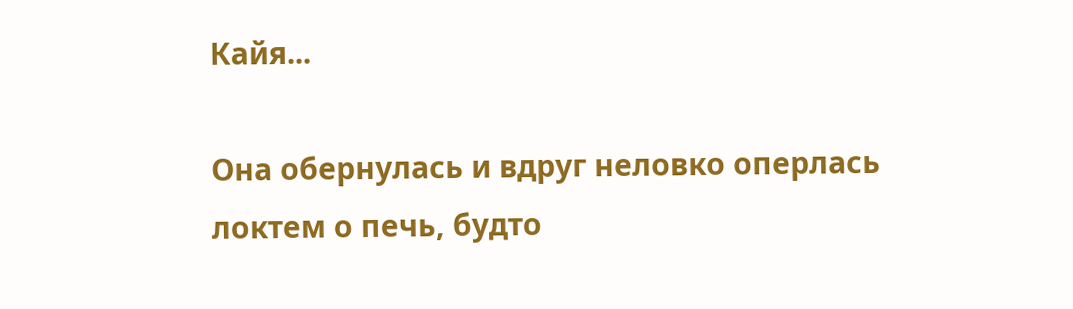Кайя...

Она обернулась и вдруг неловко оперлась локтем о печь, будто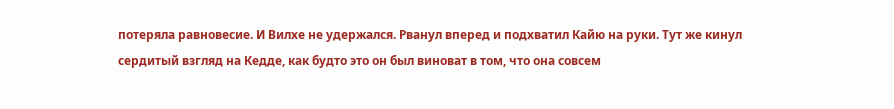потеряла равновесие. И Вилхе не удержался. Рванул вперед и подхватил Кайю на руки. Тут же кинул сердитый взгляд на Кедде, как будто это он был виноват в том, что она совсем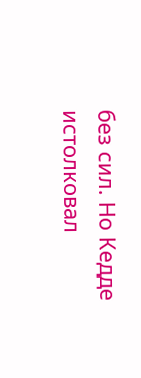без сил. Но Кедде истолковал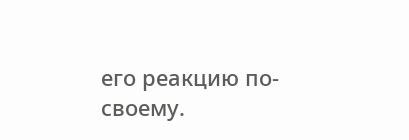его реакцию по-своему.